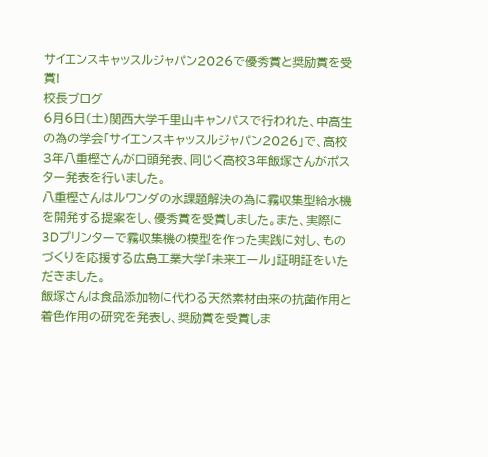サイエンスキャッスルジャパン2026で優秀賞と奨励賞を受賞!
校長ブログ
6月6日(土)関西大学千里山キャンパスで行われた、中高生の為の学会「サイエンスキャッスルジャパン2026」で、高校3年八重樫さんが口頭発表、同じく高校3年飯塚さんがポスター発表を行いました。
八重樫さんはルワンダの水課題解決の為に霧収集型給水機を開発する提案をし、優秀賞を受賞しました。また、実際に3Dプリンターで霧収集機の模型を作った実践に対し、ものづくりを応援する広島工業大学「未来エール」証明証をいただきました。
飯塚さんは食品添加物に代わる天然素材由来の抗菌作用と着色作用の研究を発表し、奨励賞を受賞しま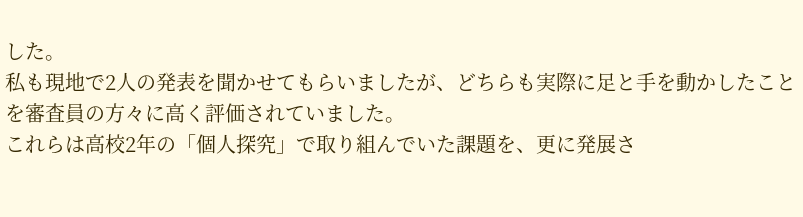した。
私も現地で2人の発表を聞かせてもらいましたが、どちらも実際に足と手を動かしたことを審査員の方々に高く評価されていました。
これらは高校2年の「個人探究」で取り組んでいた課題を、更に発展さ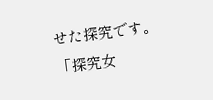せた探究です。
「探究女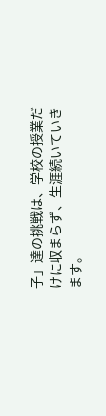子」達の挑戦は、学校の授業だけに収まらず、生涯続いていきます。